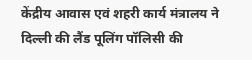केंद्रीय आवास एवं शहरी कार्य मंत्रालय ने दिल्ली की लैंड पूलिंग पॉलिसी की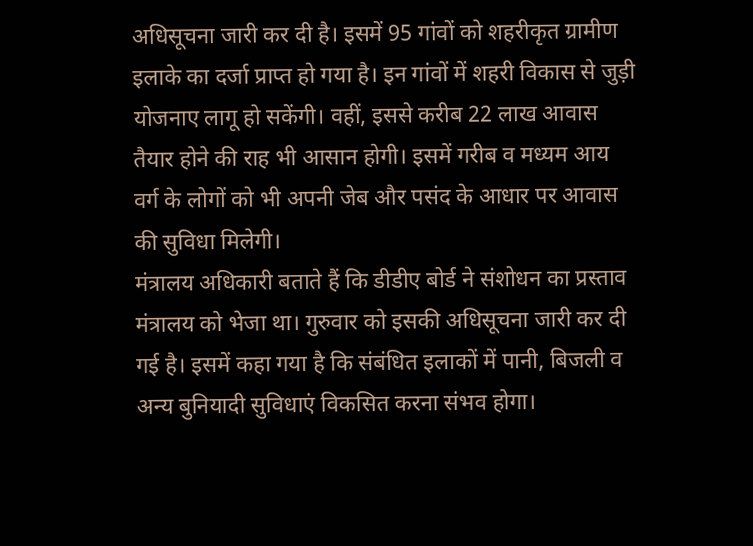अधिसूचना जारी कर दी है। इसमें 95 गांवों को शहरीकृत ग्रामीण इलाके का दर्जा प्राप्त हो गया है। इन गांवों में शहरी विकास से जुड़ी योजनाए लागू हो सकेंगी। वहीं, इससे करीब 22 लाख आवास तैयार होने की राह भी आसान होगी। इसमें गरीब व मध्यम आय वर्ग के लोगों को भी अपनी जेब और पसंद के आधार पर आवास की सुविधा मिलेगी।
मंत्रालय अधिकारी बताते हैं कि डीडीए बोर्ड ने संशोधन का प्रस्ताव मंत्रालय को भेजा था। गुरुवार को इसकी अधिसूचना जारी कर दी गई है। इसमें कहा गया है कि संबंधित इलाकों में पानी, बिजली व अन्य बुनियादी सुविधाएं विकसित करना संभव होगा।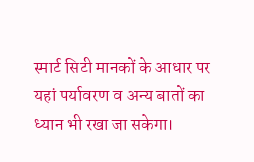स्मार्ट सिटी मानकों के आधार पर यहां पर्यावरण व अन्य बातों का ध्यान भी रखा जा सकेगा।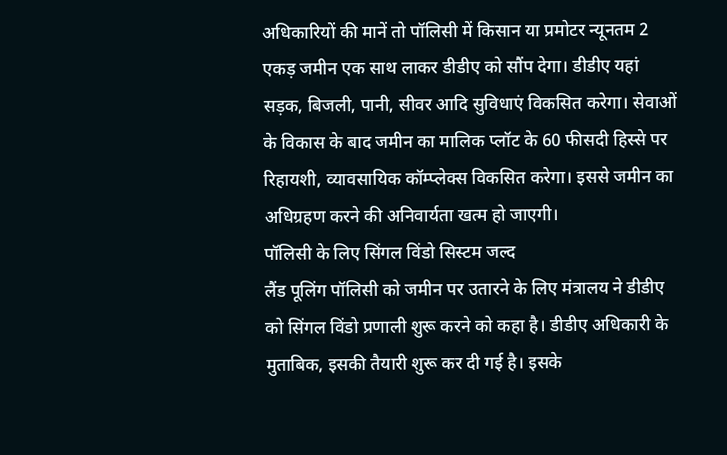अधिकारियों की मानें तो पॉलिसी में किसान या प्रमोटर न्यूनतम 2 एकड़ जमीन एक साथ लाकर डीडीए को सौंप देगा। डीडीए यहां सड़क, बिजली, पानी, सीवर आदि सुविधाएं विकसित करेगा। सेवाओं के विकास के बाद जमीन का मालिक प्लॉट के 60 फीसदी हिस्से पर रिहायशी, व्यावसायिक कॉम्प्लेक्स विकसित करेगा। इससे जमीन का अधिग्रहण करने की अनिवार्यता खत्म हो जाएगी।
पॉलिसी के लिए सिंगल विंडो सिस्टम जल्द
लैंड पूलिंग पॉलिसी को जमीन पर उतारने के लिए मंत्रालय ने डीडीए को सिंगल विंडो प्रणाली शुरू करने को कहा है। डीडीए अधिकारी के मुताबिक, इसकी तैयारी शुरू कर दी गई है। इसके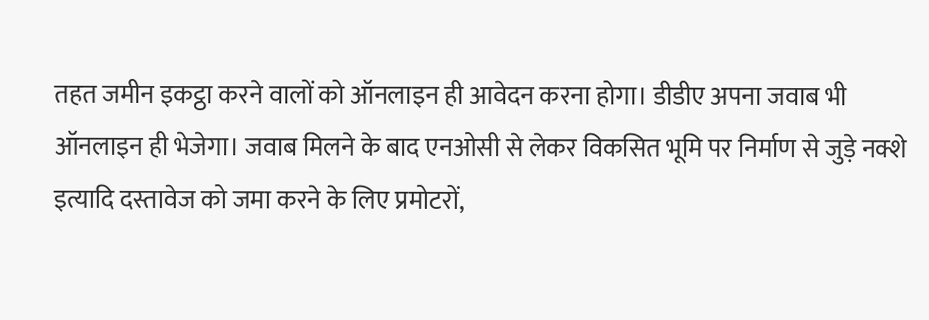तहत जमीन इकट्ठा करने वालों को ऑनलाइन ही आवेदन करना होगा। डीडीए अपना जवाब भी ऑनलाइन ही भेजेगा। जवाब मिलने के बाद एनओसी से लेकर विकसित भूमि पर निर्माण से जुड़े नक्शे इत्यादि दस्तावेज को जमा करने के लिए प्रमोटरों,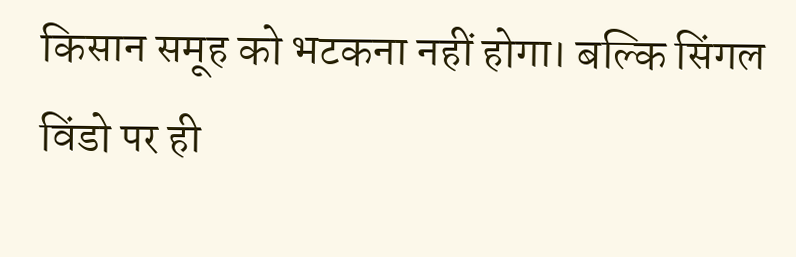किसान समूह को भटकना नहीं होगा। बल्कि सिंगल विंडो पर ही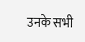उनके सभी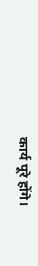कार्य पूरे होंगे।